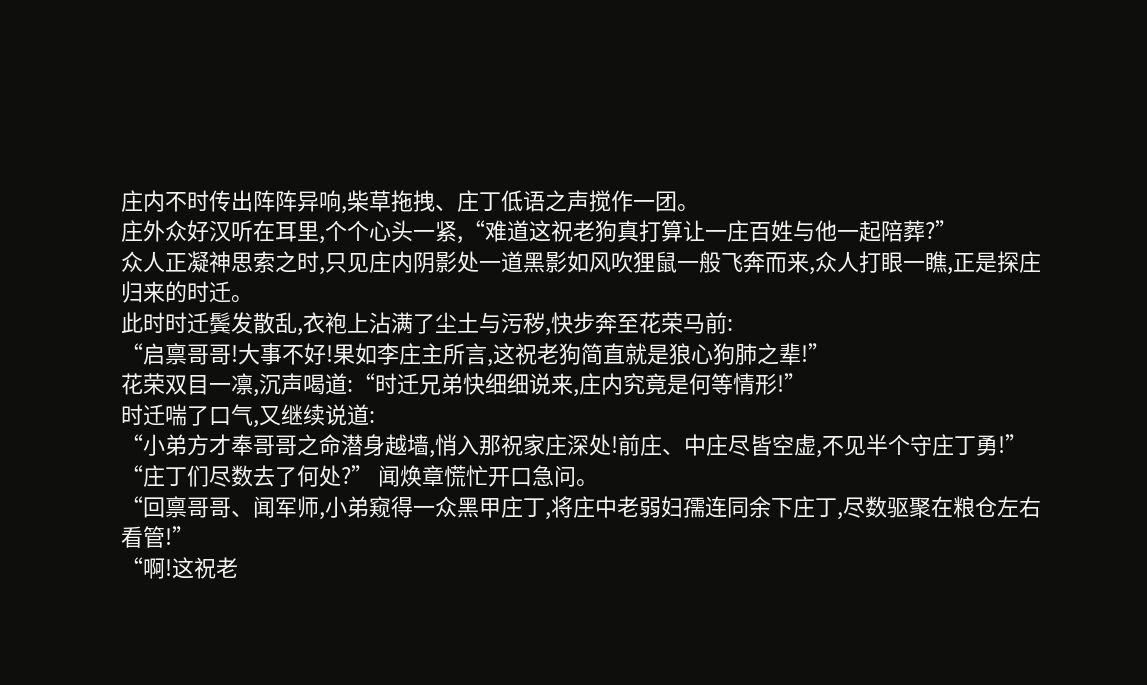庄内不时传出阵阵异响,柴草拖拽、庄丁低语之声搅作一团。
庄外众好汉听在耳里,个个心头一紧,“难道这祝老狗真打算让一庄百姓与他一起陪葬?”
众人正凝神思索之时,只见庄内阴影处一道黑影如风吹狸鼠一般飞奔而来,众人打眼一瞧,正是探庄归来的时迁。
此时时迁鬓发散乱,衣袍上沾满了尘土与污秽,快步奔至花荣马前:
“启禀哥哥!大事不好!果如李庄主所言,这祝老狗简直就是狼心狗肺之辈!”
花荣双目一凛,沉声喝道:“时迁兄弟快细细说来,庄内究竟是何等情形!”
时迁喘了口气,又继续说道:
“小弟方才奉哥哥之命潜身越墙,悄入那祝家庄深处!前庄、中庄尽皆空虚,不见半个守庄丁勇!”
“庄丁们尽数去了何处?” 闻焕章慌忙开口急问。
“回禀哥哥、闻军师,小弟窥得一众黑甲庄丁,将庄中老弱妇孺连同余下庄丁,尽数驱聚在粮仓左右看管!”
“啊!这祝老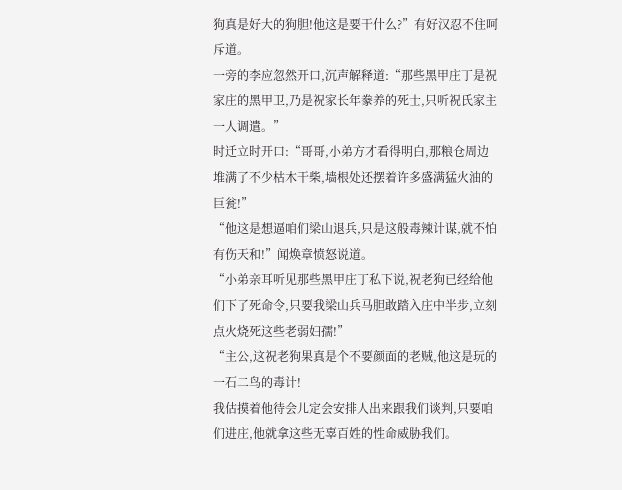狗真是好大的狗胆!他这是要干什么?”有好汉忍不住呵斥道。
一旁的李应忽然开口,沉声解释道:“那些黑甲庄丁是祝家庄的黑甲卫,乃是祝家长年豢养的死士,只听祝氏家主一人调遣。”
时迁立时开口:“哥哥,小弟方才看得明白,那粮仓周边堆满了不少枯木干柴,墙根处还摆着许多盛满猛火油的巨瓮!”
“他这是想逼咱们梁山退兵,只是这般毒辣计谋,就不怕有伤天和!”闻焕章愤怒说道。
“小弟亲耳听见那些黑甲庄丁私下说,祝老狗已经给他们下了死命令,只要我梁山兵马胆敢踏入庄中半步,立刻点火烧死这些老弱妇孺!”
“主公,这祝老狗果真是个不要颜面的老贼,他这是玩的一石二鸟的毒计!
我估摸着他待会儿定会安排人出来跟我们谈判,只要咱们进庄,他就拿这些无辜百姓的性命威胁我们。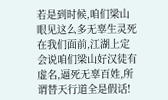若是到时候,咱们梁山眼见这么多无辜生灵死在我们面前,江湖上定会说咱们梁山好汉徒有虚名,逼死无辜百姓,所谓替天行道全是假话!